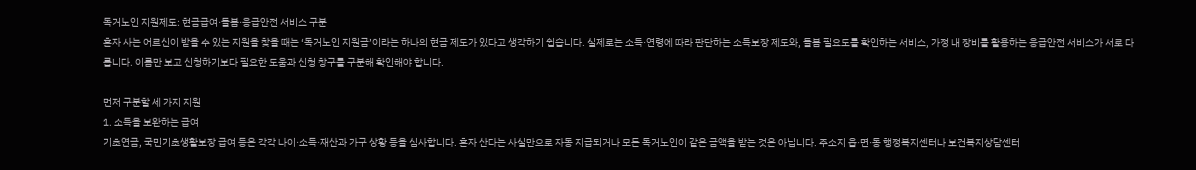독거노인 지원제도: 현금급여·돌봄·응급안전 서비스 구분
혼자 사는 어르신이 받을 수 있는 지원을 찾을 때는 ‘독거노인 지원금’이라는 하나의 현금 제도가 있다고 생각하기 쉽습니다. 실제로는 소득·연령에 따라 판단하는 소득보장 제도와, 돌봄 필요도를 확인하는 서비스, 가정 내 장비를 활용하는 응급안전 서비스가 서로 다릅니다. 이름만 보고 신청하기보다 필요한 도움과 신청 창구를 구분해 확인해야 합니다.

먼저 구분할 세 가지 지원
1. 소득을 보완하는 급여
기초연금, 국민기초생활보장 급여 등은 각각 나이·소득·재산과 가구 상황 등을 심사합니다. 혼자 산다는 사실만으로 자동 지급되거나 모든 독거노인이 같은 금액을 받는 것은 아닙니다. 주소지 읍·면·동 행정복지센터나 보건복지상담센터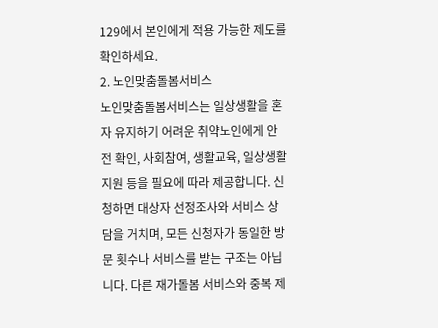129에서 본인에게 적용 가능한 제도를 확인하세요.
2. 노인맞춤돌봄서비스
노인맞춤돌봄서비스는 일상생활을 혼자 유지하기 어려운 취약노인에게 안전 확인, 사회참여, 생활교육, 일상생활 지원 등을 필요에 따라 제공합니다. 신청하면 대상자 선정조사와 서비스 상담을 거치며, 모든 신청자가 동일한 방문 횟수나 서비스를 받는 구조는 아닙니다. 다른 재가돌봄 서비스와 중복 제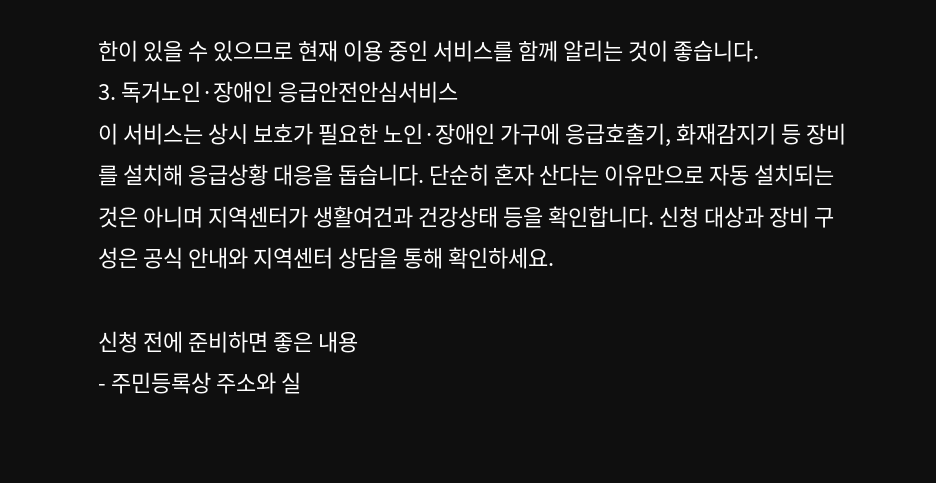한이 있을 수 있으므로 현재 이용 중인 서비스를 함께 알리는 것이 좋습니다.
3. 독거노인·장애인 응급안전안심서비스
이 서비스는 상시 보호가 필요한 노인·장애인 가구에 응급호출기, 화재감지기 등 장비를 설치해 응급상황 대응을 돕습니다. 단순히 혼자 산다는 이유만으로 자동 설치되는 것은 아니며 지역센터가 생활여건과 건강상태 등을 확인합니다. 신청 대상과 장비 구성은 공식 안내와 지역센터 상담을 통해 확인하세요.

신청 전에 준비하면 좋은 내용
- 주민등록상 주소와 실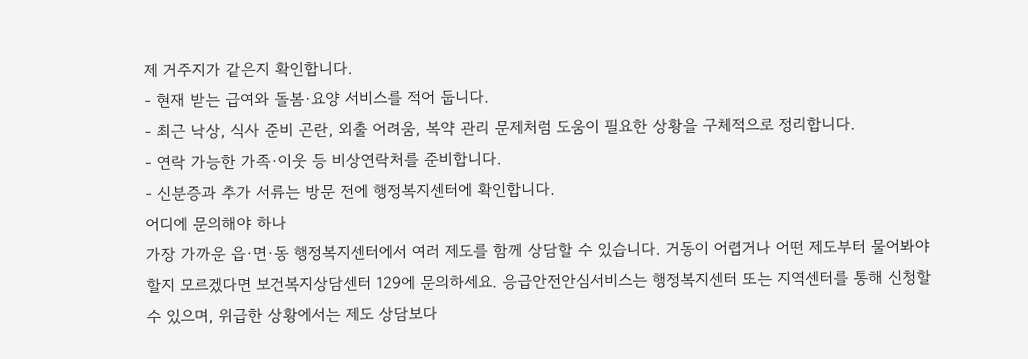제 거주지가 같은지 확인합니다.
- 현재 받는 급여와 돌봄·요양 서비스를 적어 둡니다.
- 최근 낙상, 식사 준비 곤란, 외출 어려움, 복약 관리 문제처럼 도움이 필요한 상황을 구체적으로 정리합니다.
- 연락 가능한 가족·이웃 등 비상연락처를 준비합니다.
- 신분증과 추가 서류는 방문 전에 행정복지센터에 확인합니다.
어디에 문의해야 하나
가장 가까운 읍·면·동 행정복지센터에서 여러 제도를 함께 상담할 수 있습니다. 거동이 어렵거나 어떤 제도부터 물어봐야 할지 모르겠다면 보건복지상담센터 129에 문의하세요. 응급안전안심서비스는 행정복지센터 또는 지역센터를 통해 신청할 수 있으며, 위급한 상황에서는 제도 상담보다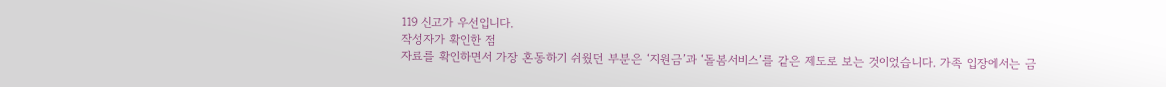119 신고가 우선입니다.
작성자가 확인한 점
자료를 확인하면서 가장 혼동하기 쉬웠던 부분은 ‘지원금’과 ‘돌봄서비스’를 같은 제도로 보는 것이었습니다. 가족 입장에서는 금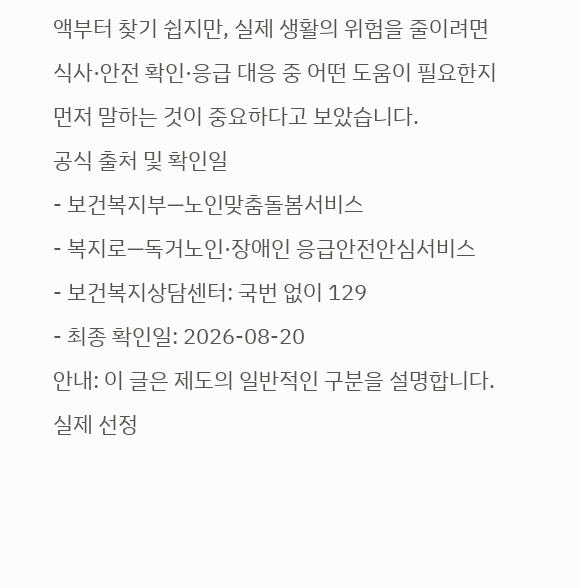액부터 찾기 쉽지만, 실제 생활의 위험을 줄이려면 식사·안전 확인·응급 대응 중 어떤 도움이 필요한지 먼저 말하는 것이 중요하다고 보았습니다.
공식 출처 및 확인일
- 보건복지부―노인맞춤돌봄서비스
- 복지로―독거노인·장애인 응급안전안심서비스
- 보건복지상담센터: 국번 없이 129
- 최종 확인일: 2026-08-20
안내: 이 글은 제도의 일반적인 구분을 설명합니다. 실제 선정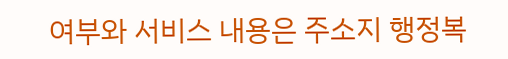여부와 서비스 내용은 주소지 행정복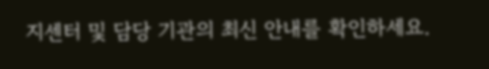지센터 및 담당 기관의 최신 안내를 확인하세요.